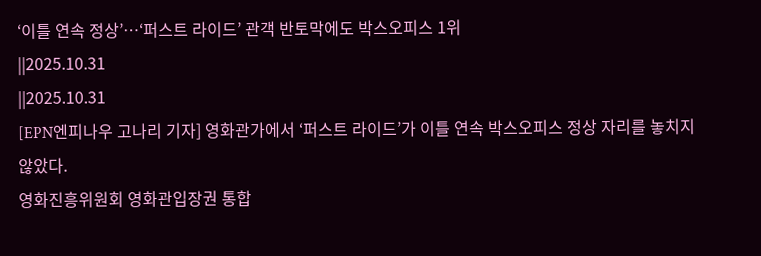‘이틀 연속 정상’…‘퍼스트 라이드’ 관객 반토막에도 박스오피스 1위
||2025.10.31
||2025.10.31
[EPN엔피나우 고나리 기자] 영화관가에서 ‘퍼스트 라이드’가 이틀 연속 박스오피스 정상 자리를 놓치지 않았다.
영화진흥위원회 영화관입장권 통합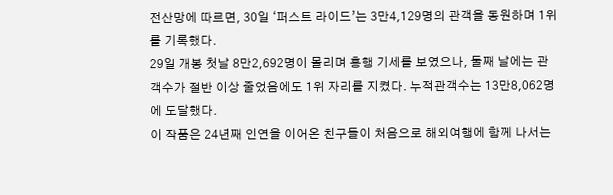전산망에 따르면, 30일 ‘퍼스트 라이드’는 3만4,129명의 관객을 동원하며 1위를 기록했다.
29일 개봉 첫날 8만2,692명이 몰리며 흥행 기세를 보였으나, 둘째 날에는 관객수가 절반 이상 줄었음에도 1위 자리를 지켰다. 누적관객수는 13만8,062명에 도달했다.
이 작품은 24년째 인연을 이어온 친구들이 처음으로 해외여행에 함께 나서는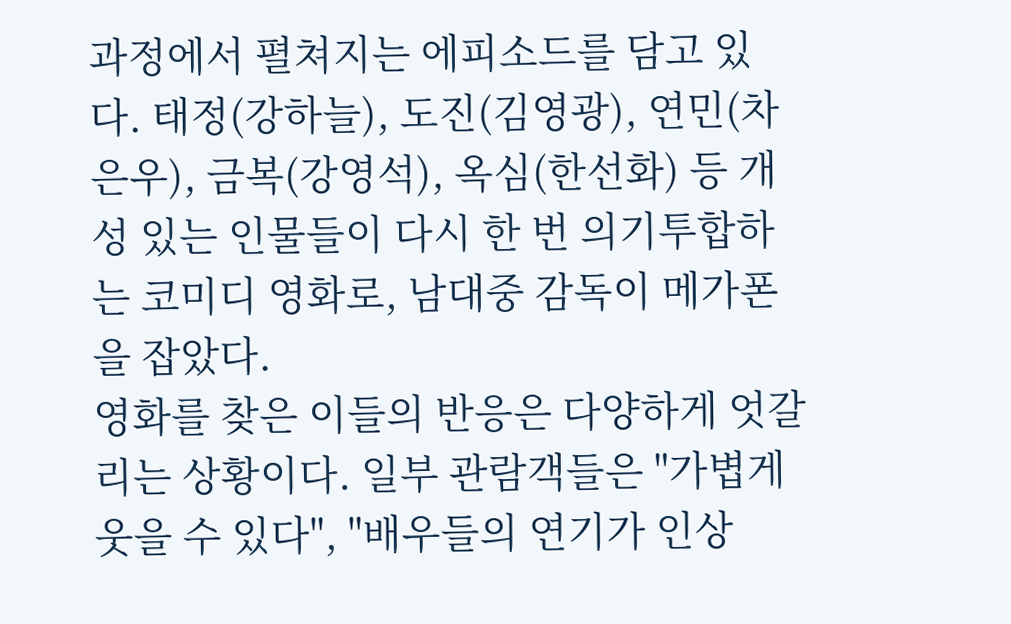과정에서 펼쳐지는 에피소드를 담고 있다. 태정(강하늘), 도진(김영광), 연민(차은우), 금복(강영석), 옥심(한선화) 등 개성 있는 인물들이 다시 한 번 의기투합하는 코미디 영화로, 남대중 감독이 메가폰을 잡았다.
영화를 찾은 이들의 반응은 다양하게 엇갈리는 상황이다. 일부 관람객들은 "가볍게 웃을 수 있다", "배우들의 연기가 인상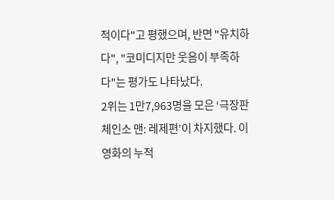적이다"고 평했으며, 반면 "유치하다", "코미디지만 웃음이 부족하다"는 평가도 나타났다.
2위는 1만7,963명을 모은 ‘극장판 체인소 맨: 레제편’이 차지했다. 이 영화의 누적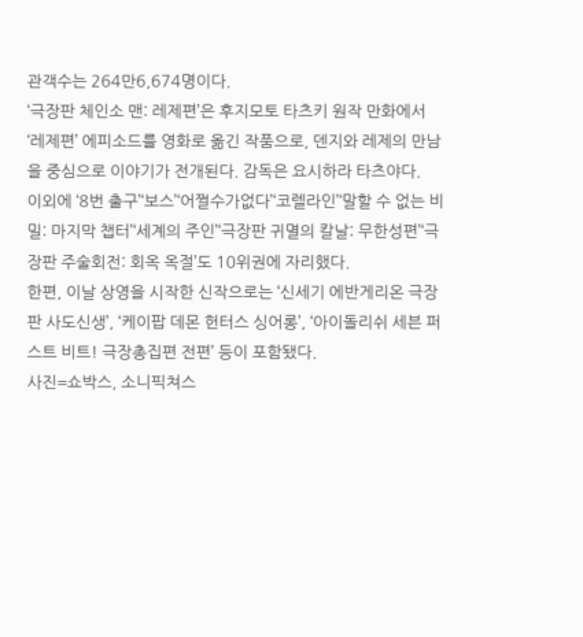관객수는 264만6,674명이다.
‘극장판 체인소 맨: 레제편’은 후지모토 타츠키 원작 만화에서 ‘레제편’ 에피소드를 영화로 옮긴 작품으로, 덴지와 레제의 만남을 중심으로 이야기가 전개된다. 감독은 요시하라 타츠야다.
이외에 ‘8번 출구’‘보스’‘어쩔수가없다’‘코렐라인’‘말할 수 없는 비밀: 마지막 챕터’‘세계의 주인’‘극장판 귀멸의 칼날: 무한성편’‘극장판 주술회전: 회옥 옥절’도 10위권에 자리했다.
한편, 이날 상영을 시작한 신작으로는 ‘신세기 에반게리온 극장판 사도신생’, ‘케이팝 데몬 헌터스 싱어롱’, ‘아이돌리쉬 세븐 퍼스트 비트! 극장총집편 전편’ 등이 포함됐다.
사진=쇼박스, 소니픽쳐스